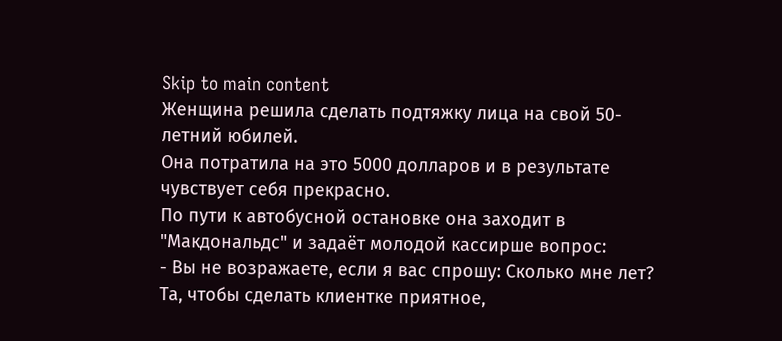Skip to main content
Женщина решила сделать подтяжку лица на свой 50- летний юбилей.
Она потратила на это 5000 долларов и в результате чувствует себя прекрасно.
По пути к автобусной остановке она заходит в
"Макдональдс" и задаёт молодой кассирше вопрос:
- Вы не возражаете, если я вас спрошу: Сколько мне лет?
Та, чтобы сделать клиентке приятное,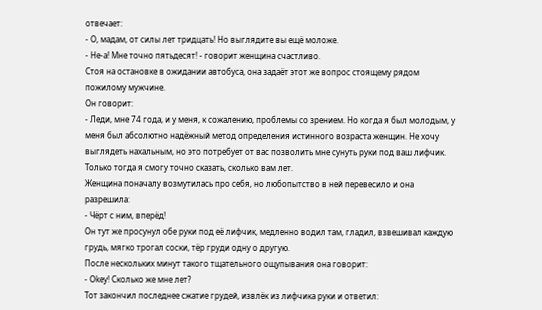отвечает:
- О, мадам, от силы лет тридцать! Но выглядите вы ещё моложе.
- Не-а! Мне точно пятьдесят! - говорит женщина счастливо.
Стоя на остановке в ожидании автобуса, она задаёт этот же вопрос стоящему рядом пожилому мужчине.
Он говорит:
- Леди, мне 74 года, и у меня, к сожалению, проблемы со зрением. Но когда я был молодым, у меня был абсолютно надёжный метод определения истинного возраста женщин. Не хочу выглядеть нахальным, но это потребует от вас позволить мне сунуть руки под ваш лифчик. Только тогда я смогу точно сказать, сколько вам лет.
Женщина поначалу возмутилась про себя, но любопытство в ней перевесило и она разрешила:
- Чёрт с ним, вперёд!
Он тут же просунул обе руки под её лифчик, медленно водил там, гладил, взвешивал каждую грудь, мягко трогал соски, тёр груди одну о другую.
После нескольких минут такого тщательного ощупывания она говорит:
- Оkеу! Сколько же мне лет?
Тот закончил последнее сжатие грудей, извлёк из лифчика руки и ответил: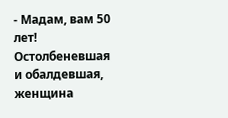- Мадам, вам 50 лет!
Остолбеневшая и обалдевшая, женщина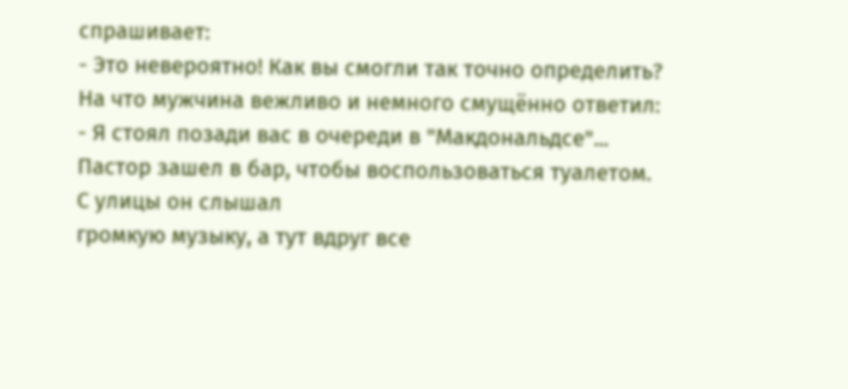спрашивает:
- Это невероятно! Как вы смогли так точно определить?
На что мужчина вежливо и немного смущённо ответил:
- Я стоял позади вас в очереди в "Макдональдсе"...
Пастор зашел в бар, чтобы воспользоваться туалетом.
С улицы он слышал
громкую музыку, а тут вдруг все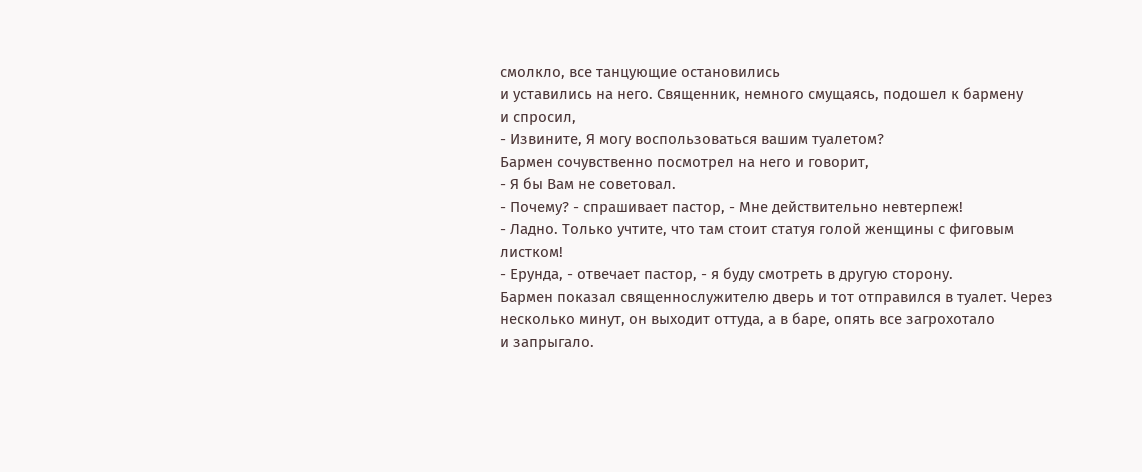смолкло, все танцующие остановились
и уставились на него. Священник, немного смущаясь, подошел к бармену
и спросил,
- Извините, Я могу воспользоваться вашим туалетом?
Бармен сочувственно посмотрел на него и говорит,
- Я бы Вам не советовал.
- Почему? - спрашивает пастор, - Мне действительно невтерпеж!
- Ладно. Только учтите, что там стоит статуя голой женщины с фиговым
листком!
- Ерунда, - отвечает пастор, - я буду смотреть в другую сторону.
Бармен показал священнослужителю дверь и тот отправился в туалет. Через
несколько минут, он выходит оттуда, а в баре, опять все загрохотало
и запрыгало.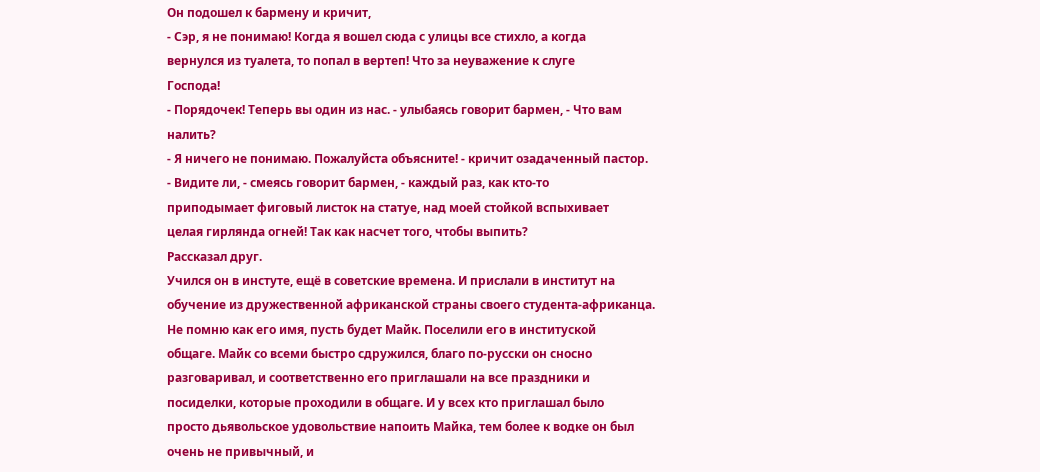Он подошел к бармену и кричит,
- Сэр, я не понимаю! Когда я вошел сюда с улицы все стихло, а когда
вернулся из туалета, то попал в вертеп! Что за неуважение к слуге
Господа!
- Порядочек! Теперь вы один из нас. - улыбаясь говорит бармен, - Что вам
налить?
- Я ничего не понимаю. Пожалуйста объясните! - кричит озадаченный пастор.
- Видите ли, - смеясь говорит бармен, - каждый раз, как кто-то
приподымает фиговый листок на статуе, над моей стойкой вспыхивает
целая гирлянда огней! Так как насчет того, чтобы выпить?
Рассказал друг.
Учился он в инстуте, ещё в советские времена. И прислали в институт на
обучение из дружественной африканской страны своего студента-африканца.
Не помню как его имя, пусть будет Майк. Поселили его в институской
общаге. Майк со всеми быстро сдружился, благо по-русски он сносно
разговаривал, и соответственно его приглашали на все праздники и
посиделки, которые проходили в общаге. И у всех кто приглашал было
просто дьявольское удовольствие напоить Майка, тем более к водке он был
очень не привычный, и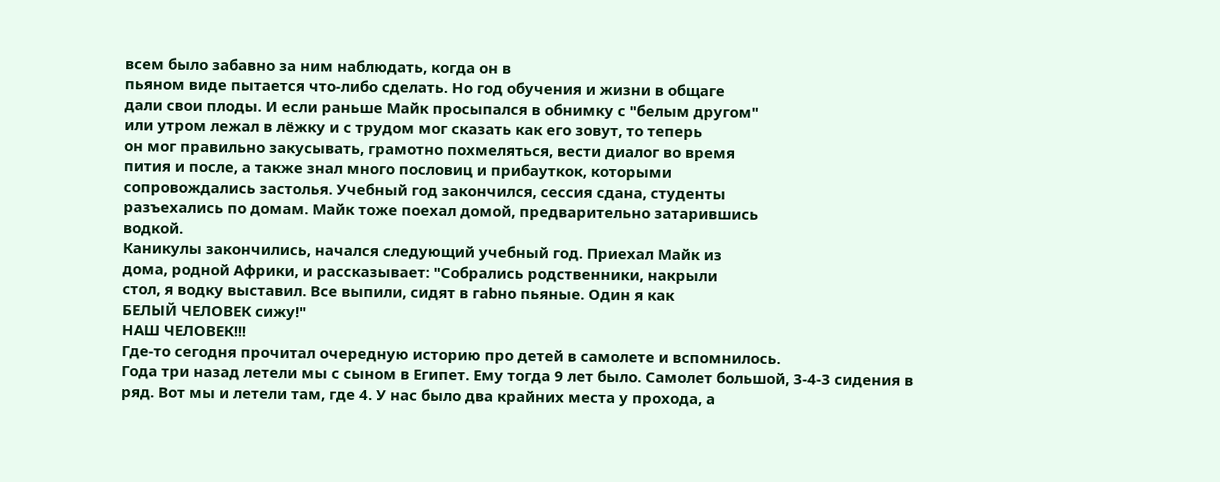всем было забавно за ним наблюдать, когда он в
пьяном виде пытается что-либо сделать. Но год обучения и жизни в общаге
дали свои плоды. И если раньше Майк просыпался в обнимку с "белым другом"
или утром лежал в лёжку и с трудом мог сказать как его зовут, то теперь
он мог правильно закусывать, грамотно похмеляться, вести диалог во время
пития и после, а также знал много пословиц и прибауткок, которыми
сопровождались застолья. Учебный год закончился, сессия сдана, студенты
разъехались по домам. Майк тоже поехал домой, предварительно затарившись
водкой.
Каникулы закончились, начался следующий учебный год. Приехал Майк из
дома, родной Африки, и рассказывает: "Собрались родственники, накрыли
стол, я водку выставил. Все выпили, сидят в гabнo пьяные. Один я как
БЕЛЫЙ ЧЕЛОВЕК сижу!"
НАШ ЧЕЛОВЕК!!!
Где-то сегодня прочитал очередную историю про детей в самолете и вспомнилось.
Года три назад летели мы с сыном в Египет. Ему тогда 9 лет было. Самолет большой, 3-4-3 сидения в ряд. Вот мы и летели там, где 4. У нас было два крайних места у прохода, а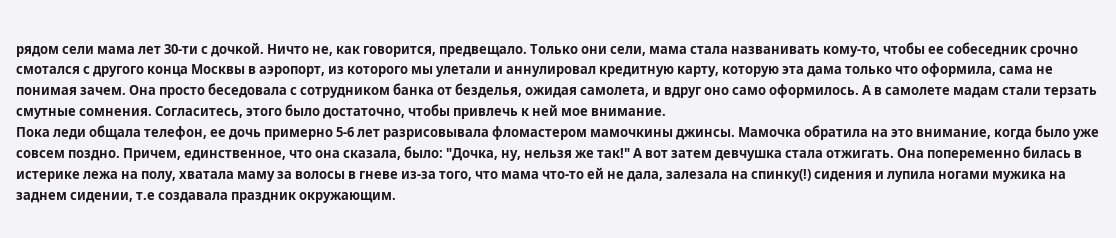рядом сели мама лет 30-ти с дочкой. Ничто не, как говорится, предвещало. Только они сели, мама стала названивать кому-то, чтобы ее собеседник срочно смотался с другого конца Москвы в аэропорт, из которого мы улетали и аннулировал кредитную карту, которую эта дама только что оформила, сама не понимая зачем. Она просто беседовала с сотрудником банка от безделья, ожидая самолета, и вдруг оно само оформилось. А в самолете мадам стали терзать смутные сомнения. Согласитесь, этого было достаточно, чтобы привлечь к ней мое внимание.
Пока леди общала телефон, ее дочь примерно 5-6 лет разрисовывала фломастером мамочкины джинсы. Мамочка обратила на это внимание, когда было уже совсем поздно. Причем, единственное, что она сказала, было: "Дочка, ну, нельзя же так!" А вот затем девчушка стала отжигать. Она попеременно билась в истерике лежа на полу, хватала маму за волосы в гневе из-за того, что мама что-то ей не дала, залезала на спинку(!) сидения и лупила ногами мужика на заднем сидении, т.е создавала праздник окружающим.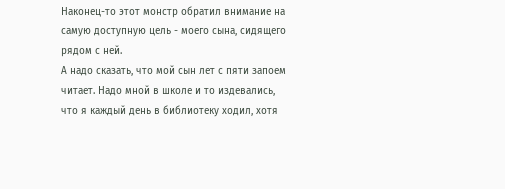Наконец-то этот монстр обратил внимание на самую доступную цель - моего сына, сидящего рядом с ней.
А надо сказать, что мой сын лет с пяти запоем читает. Надо мной в школе и то издевались, что я каждый день в библиотеку ходил, хотя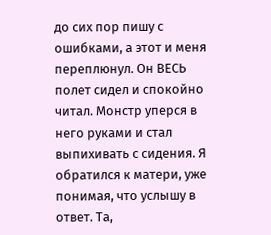до сих пор пишу с ошибками, а этот и меня переплюнул. Он ВЕСЬ полет сидел и спокойно читал. Монстр уперся в него руками и стал выпихивать с сидения. Я обратился к матери, уже понимая, что услышу в ответ. Та,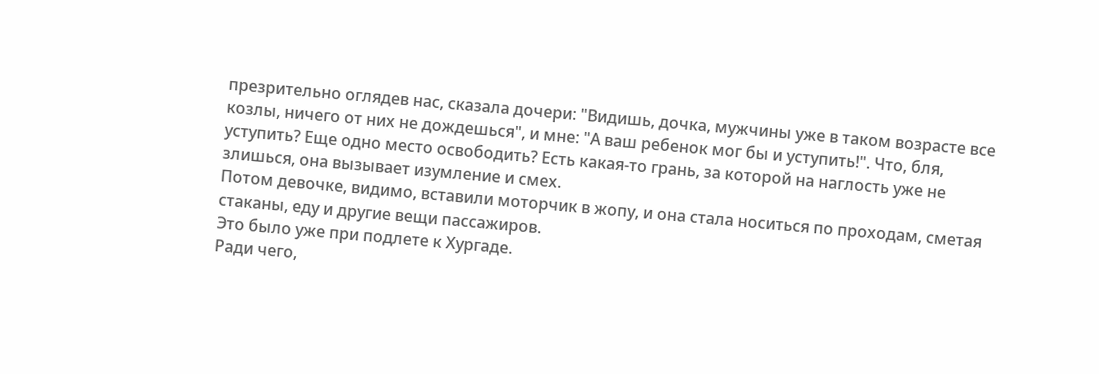презрительно оглядев нас, сказала дочери: "Видишь, дочка, мужчины уже в таком возрасте все козлы, ничего от них не дождешься", и мне: "А ваш ребенок мог бы и уступить!". Что, бля, уступить? Еще одно место освободить? Есть какая-то грань, за которой на наглость уже не злишься, она вызывает изумление и смех.
Потом девочке, видимо, вставили моторчик в жопу, и она стала носиться по проходам, сметая стаканы, еду и другие вещи пассажиров.
Это было уже при подлете к Хургаде.
Ради чего,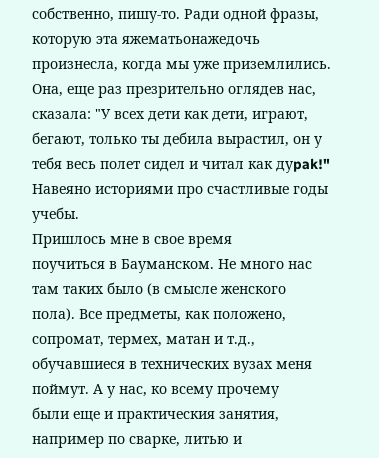собственно, пишу-то. Ради одной фразы, которую эта яжематьонажедочь произнесла, когда мы уже приземлились. Она, еще раз презрительно оглядев нас, сказала: "У всех дети как дети, играют, бегают, только ты дебила вырастил, он у тебя весь полет сидел и читал как дуpak!"
Навеяно историями про счастливые годы учебы.
Пришлось мне в свое время
поучиться в Бауманском. Не много нас там таких было (в смысле женского
пола). Все предметы, как положено, сопромат, термех, матан и т.д.,
обучавшиеся в технических вузах меня поймут. А у нас, ко всему прочему
были еще и практическия занятия, например по сварке, литью и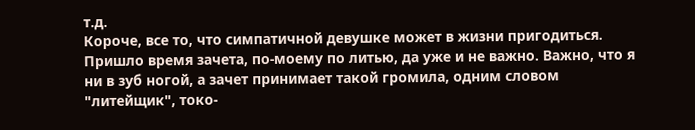т.д.
Короче, все то, что симпатичной девушке может в жизни пригодиться.
Пришло время зачета, по-моему по литью, да уже и не важно. Важно, что я
ни в зуб ногой, а зачет принимает такой громила, одним словом
"литейщик", токо-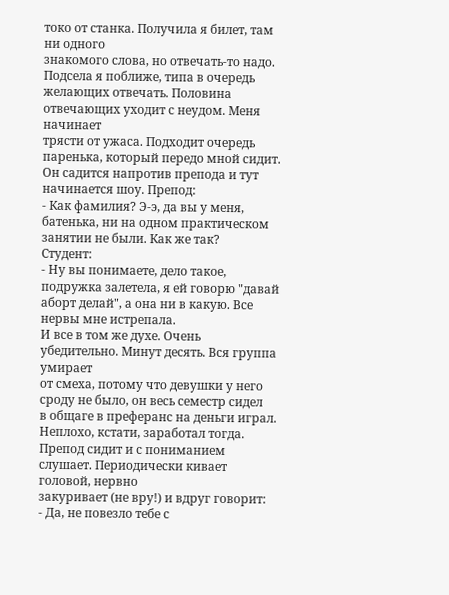токо от станка. Получила я билет, там ни одного
знакомого слова, но отвечать-то надо. Подсела я поближе, типа в очередь
желающих отвечать. Половина отвечающих уходит с неудом. Меня начинает
трясти от ужаса. Подходит очередь паренька, который передо мной сидит.
Он садится напротив препода и тут начинается шоу. Препод:
- Как фамилия? Э-э, да вы у меня, батенька, ни на одном практическом
занятии не были. Как же так?
Студент:
- Ну вы понимаете, дело такое, подружка залетела, я ей говорю "давай
аборт делай", а она ни в какую. Все нервы мне истрепала.
И все в том же духе. Очень убедительно. Минут десять. Вся группа умирает
от смеха, потому что девушки у него сроду не было, он весь семестр сидел
в общаге в преферанс на деньги играл. Неплохо, кстати, заработал тогда.
Препод сидит и с пониманием слушает. Периодически кивает головой, нервно
закуривает (не вру!) и вдруг говорит:
- Да, не повезло тебе с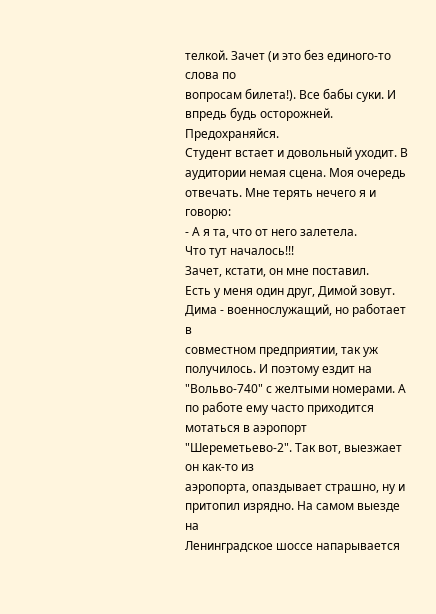телкой. Зачет (и это без единого-то слова по
вопросам билета!). Все бабы суки. И впредь будь осторожней.
Предохраняйся.
Студент встает и довольный уходит. В аудитории немая сцена. Моя очередь
отвечать. Мне терять нечего я и говорю:
- А я та, что от него залетела.
Что тут началось!!!
Зачет, кстати, он мне поставил.
Есть у меня один друг, Димой зовут.
Дима - военнослужащий, но работает в
совместном предприятии, так уж получилось. И поэтому ездит на
"Вольво-740" с желтыми номерами. А по работе ему часто приходится
мотаться в аэропорт "Шереметьево-2". Так вот, выезжает он как-то из
аэропорта, опаздывает страшно, ну и притопил изрядно. На самом выезде на
Ленинградское шоссе напарывается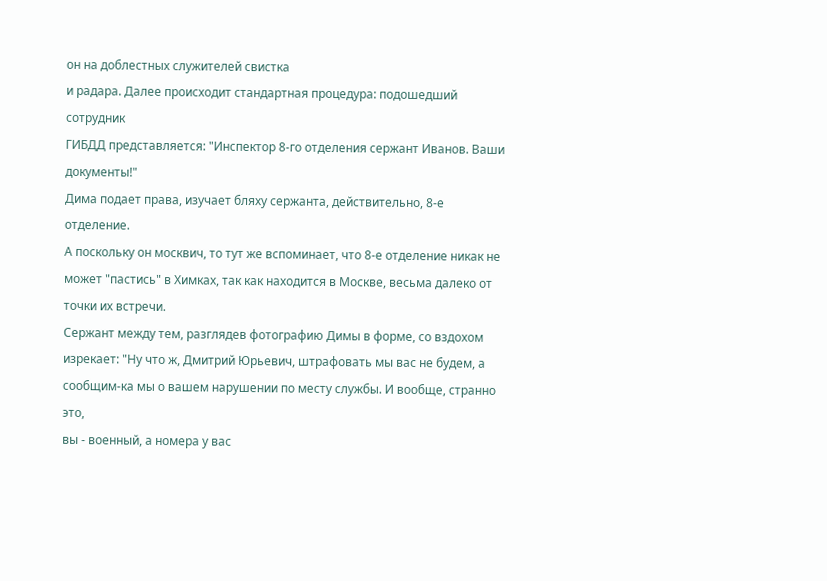он на доблестных служителей свистка
и радара. Далее происходит стандартная процедура: подошедший сотрудник
ГИБДД представляется: "Инспектор 8-го отделения сержант Иванов. Ваши
документы!"
Дима подает права, изучает бляху сержанта, действительно, 8-е отделение.
А поскольку он москвич, то тут же вспоминает, что 8-е отделение никак не
может "пастись" в Химках, так как находится в Москве, весьма далеко от
точки их встречи.
Сержант между тем, разглядев фотографию Димы в форме, со вздохом
изрекает: "Ну что ж, Дмитрий Юрьевич, штрафовать мы вас не будем, а
сообщим-ка мы о вашем нарушении по месту службы. И вообще, странно это,
вы - военный, а номера у вас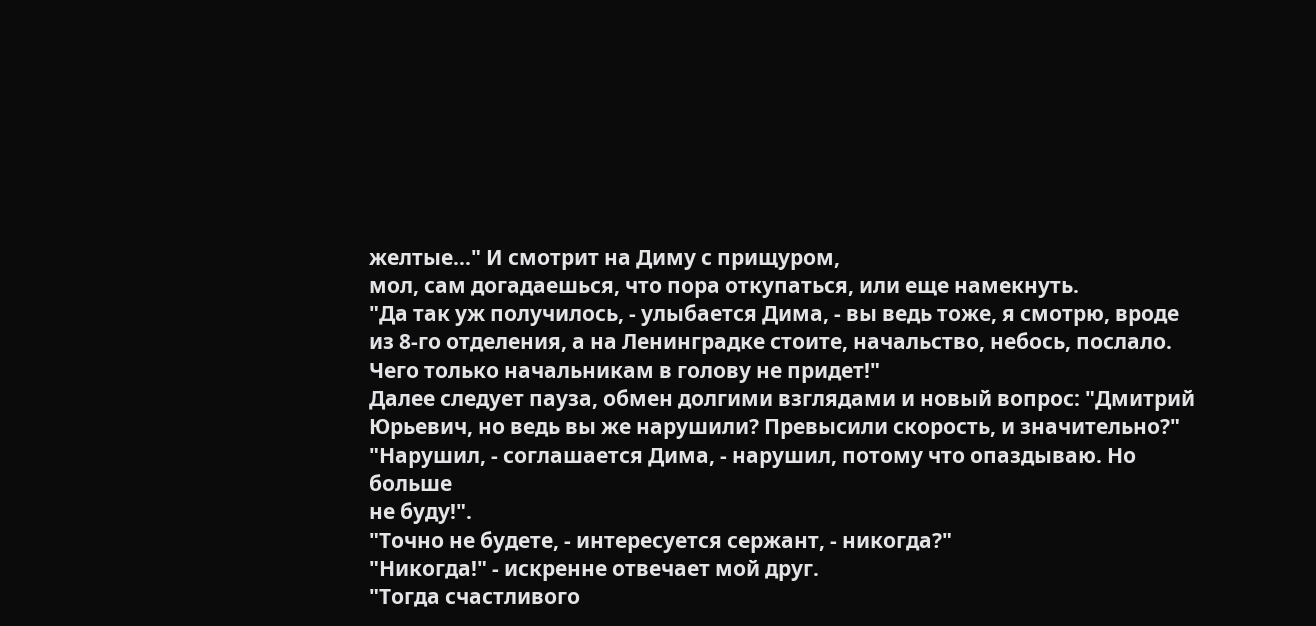желтые..." И смотрит на Диму с прищуром,
мол, сам догадаешься, что пора откупаться, или еще намекнуть.
"Да так уж получилось, - улыбается Дима, - вы ведь тоже, я смотрю, вроде
из 8-го отделения, а на Ленинградке стоите, начальство, небось, послало.
Чего только начальникам в голову не придет!"
Далее следует пауза, обмен долгими взглядами и новый вопрос: "Дмитрий
Юрьевич, но ведь вы же нарушили? Превысили скорость, и значительно?"
"Нарушил, - соглашается Дима, - нарушил, потому что опаздываю. Но больше
не буду!".
"Точно не будете, - интересуется сержант, - никогда?"
"Никогда!" - искренне отвечает мой друг.
"Тогда счастливого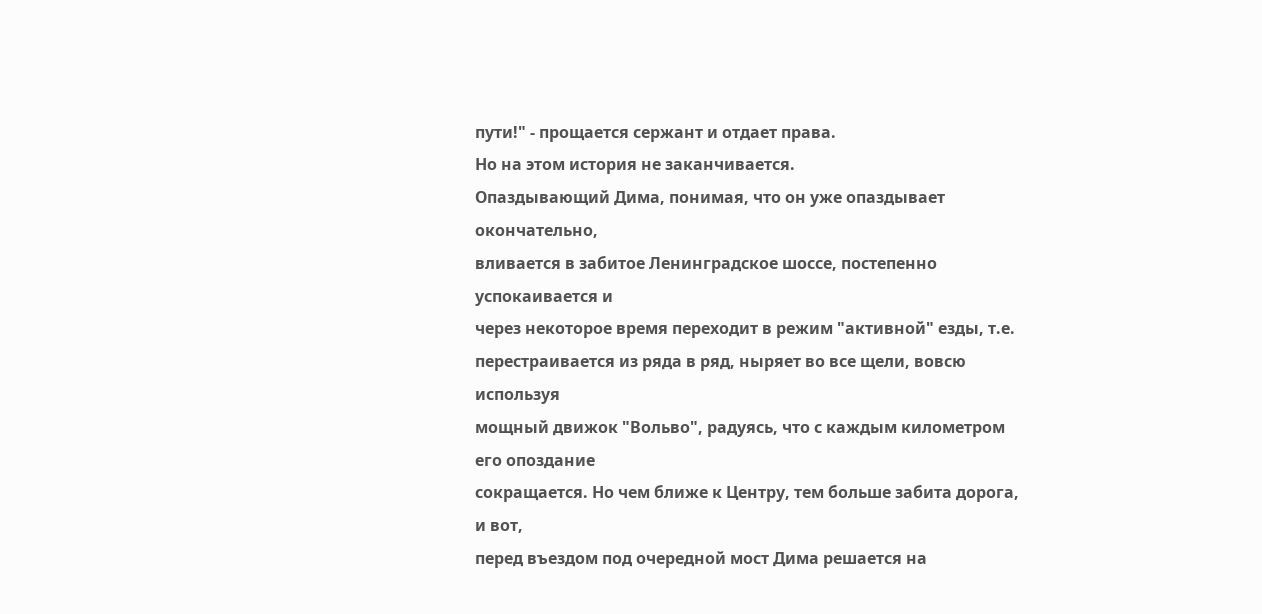пути!" - прощается сержант и отдает права.
Но на этом история не заканчивается.
Опаздывающий Дима, понимая, что он уже опаздывает окончательно,
вливается в забитое Ленинградское шоссе, постепенно успокаивается и
через некоторое время переходит в режим "активной" езды, т.е.
перестраивается из ряда в ряд, ныряет во все щели, вовсю используя
мощный движок "Вольво", радуясь, что с каждым километром его опоздание
сокращается. Но чем ближе к Центру, тем больше забита дорога, и вот,
перед въездом под очередной мост Дима решается на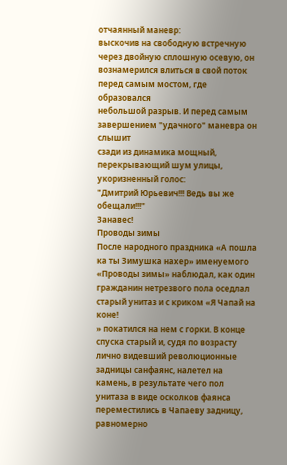отчаянный маневр:
выскочив на свободную встречную через двойную сплошную осевую, он
вознамерился влиться в свой поток перед самым мостом, где образовался
небольшой разрыв. И перед самым завершением "удачного" маневра он слышит
сзади из динамика мощный, перекрывающий шум улицы, укоризненный голос:
"Дмитрий Юрьевич!!! Ведь вы же обещали!!!"
Занавес!
Проводы зимы
После народного праздника «А пошла ка ты Зимушка нахер» именуемого «Проводы зимы» наблюдал, как один гражданин нетрезвого пола оседлал старый унитаз и с криком «Я Чапай на коне!
» покатился на нем с горки. В конце спуска старый и, судя по возрасту лично видевший революционные задницы санфаянс, налетел на камень, в результате чего пол унитаза в виде осколков фаянса переместились в Чапаеву задницу, равномерно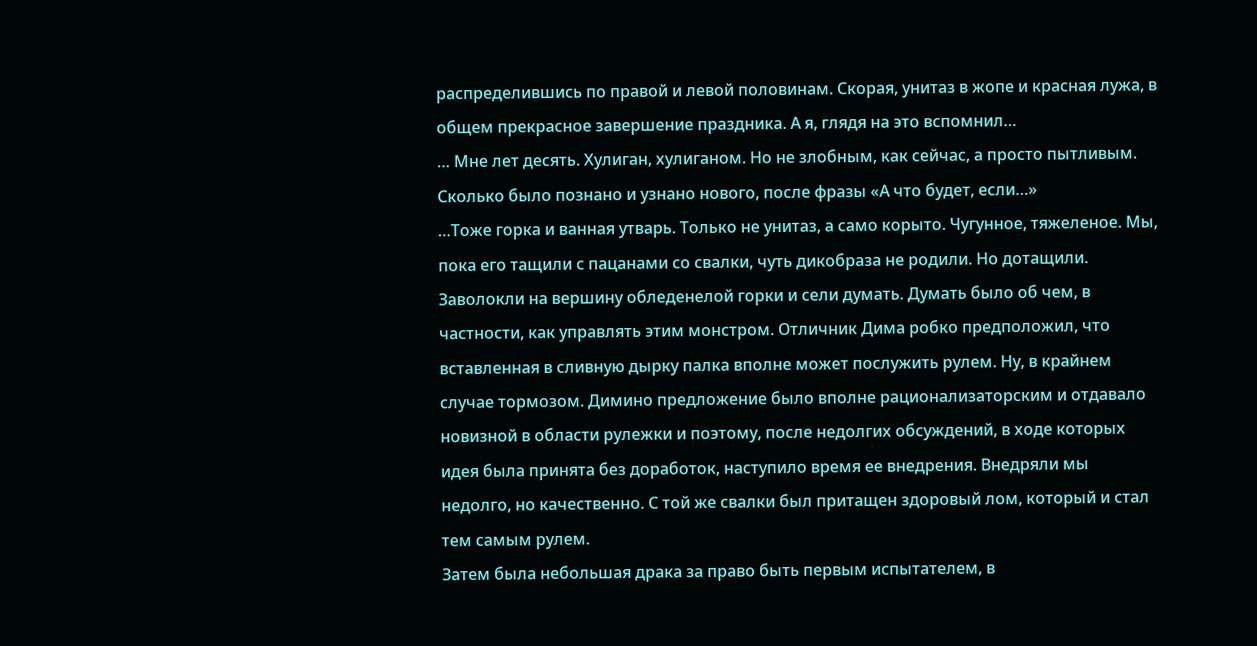распределившись по правой и левой половинам. Скорая, унитаз в жопе и красная лужа, в общем прекрасное завершение праздника. А я, глядя на это вспомнил…
… Мне лет десять. Хулиган, хулиганом. Но не злобным, как сейчас, а просто пытливым. Сколько было познано и узнано нового, после фразы «А что будет, если…»
…Тоже горка и ванная утварь. Только не унитаз, а само корыто. Чугунное, тяжеленое. Мы, пока его тащили с пацанами со свалки, чуть дикобраза не родили. Но дотащили. Заволокли на вершину обледенелой горки и сели думать. Думать было об чем, в частности, как управлять этим монстром. Отличник Дима робко предположил, что вставленная в сливную дырку палка вполне может послужить рулем. Ну, в крайнем случае тормозом. Димино предложение было вполне рационализаторским и отдавало новизной в области рулежки и поэтому, после недолгих обсуждений, в ходе которых идея была принята без доработок, наступило время ее внедрения. Внедряли мы недолго, но качественно. С той же свалки был притащен здоровый лом, который и стал тем самым рулем.
Затем была небольшая драка за право быть первым испытателем, в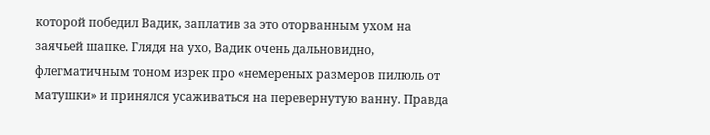которой победил Вадик, заплатив за это оторванным ухом на заячьей шапке. Глядя на ухо, Вадик очень дальновидно, флегматичным тоном изрек про «немереных размеров пилюль от матушки» и принялся усаживаться на перевернутую ванну. Правда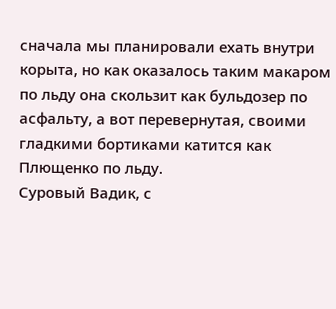сначала мы планировали ехать внутри корыта, но как оказалось таким макаром по льду она скользит как бульдозер по асфальту, а вот перевернутая, своими гладкими бортиками катится как Плющенко по льду.
Суровый Вадик, с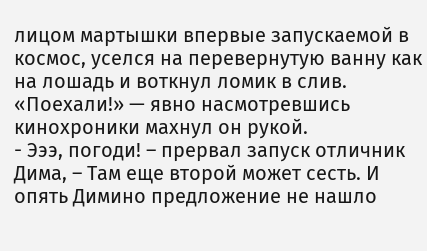лицом мартышки впервые запускаемой в космос, уселся на перевернутую ванну как на лошадь и воткнул ломик в слив. «Поехали!» — явно насмотревшись кинохроники махнул он рукой.
- Эээ, погоди! – прервал запуск отличник Дима, – Там еще второй может сесть. И опять Димино предложение не нашло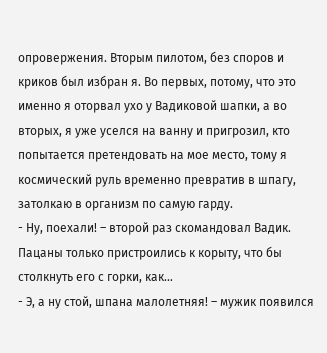опровержения. Вторым пилотом, без споров и криков был избран я. Во первых, потому, что это именно я оторвал ухо у Вадиковой шапки, а во вторых, я уже уселся на ванну и пригрозил, кто попытается претендовать на мое место, тому я космический руль временно превратив в шпагу, затолкаю в организм по самую гарду.
- Ну, поехали! – второй раз скомандовал Вадик. Пацаны только пристроились к корыту, что бы столкнуть его с горки, как…
- Э, а ну стой, шпана малолетняя! – мужик появился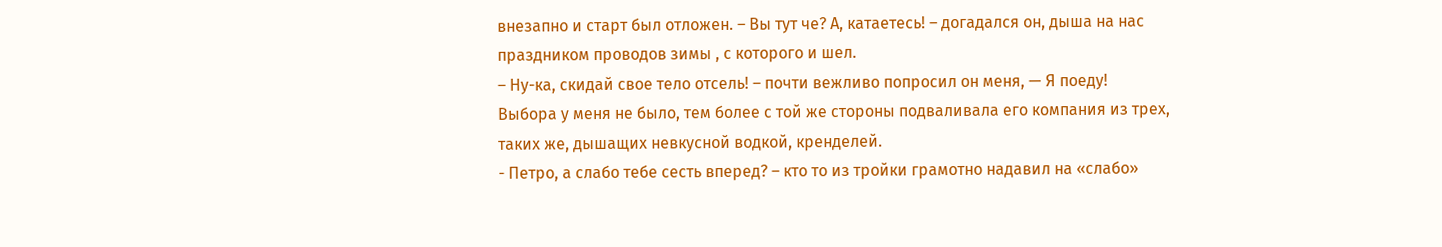внезапно и старт был отложен. – Вы тут че? А, катаетесь! – догадался он, дыша на нас праздником проводов зимы , с которого и шел.
– Ну-ка, скидай свое тело отсель! – почти вежливо попросил он меня, — Я поеду!
Выбора у меня не было, тем более с той же стороны подваливала его компания из трех, таких же, дышащих невкусной водкой, кренделей.
- Петро, а слабо тебе сесть вперед? – кто то из тройки грамотно надавил на «слабо»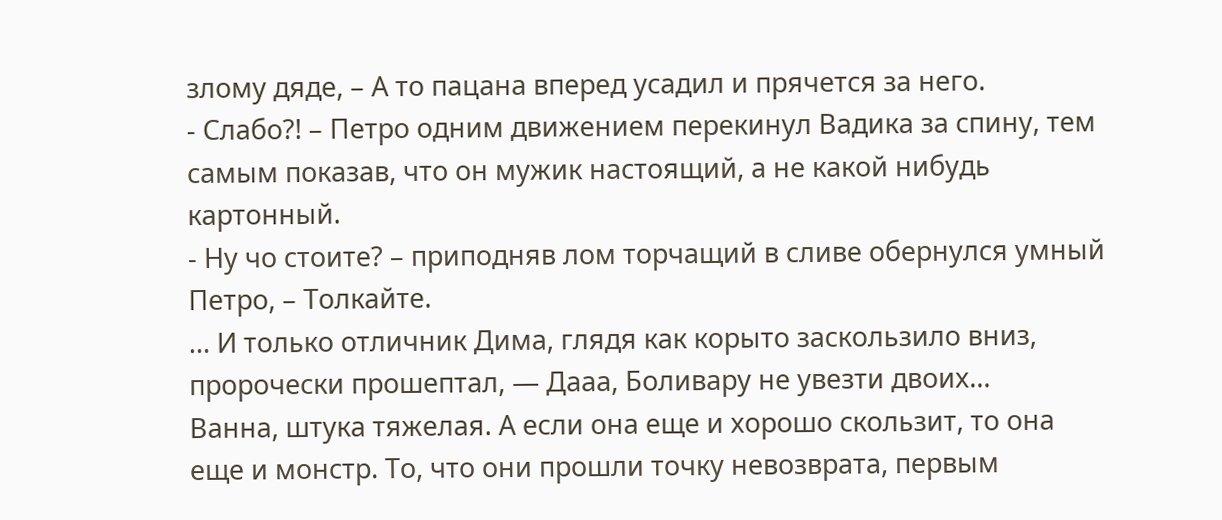злому дяде, – А то пацана вперед усадил и прячется за него.
- Слабо?! – Петро одним движением перекинул Вадика за спину, тем самым показав, что он мужик настоящий, а не какой нибудь картонный.
- Ну чо стоите? – приподняв лом торчащий в сливе обернулся умный Петро, – Толкайте.
… И только отличник Дима, глядя как корыто заскользило вниз, пророчески прошептал, — Дааа, Боливару не увезти двоих…
Ванна, штука тяжелая. А если она еще и хорошо скользит, то она еще и монстр. То, что они прошли точку невозврата, первым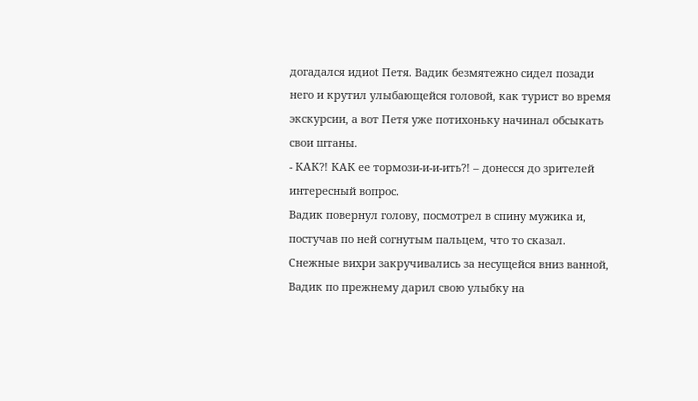догадался идиot Петя. Вадик безмятежно сидел позади него и крутил улыбающейся головой, как турист во время экскурсии, а вот Петя уже потихоньку начинал обсыкать свои штаны.
- КАК?! КАК ее тормози-и-и-ить?! – донесся до зрителей интересный вопрос.
Вадик повернул голову, посмотрел в спину мужика и, постучав по ней согнутым пальцем, что то сказал.
Снежные вихри закручивались за несущейся вниз ванной, Вадик по прежнему дарил свою улыбку на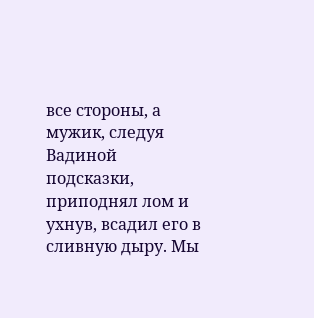все стороны, а мужик, следуя Вадиной подсказки, приподнял лом и ухнув, всадил его в сливную дыру. Мы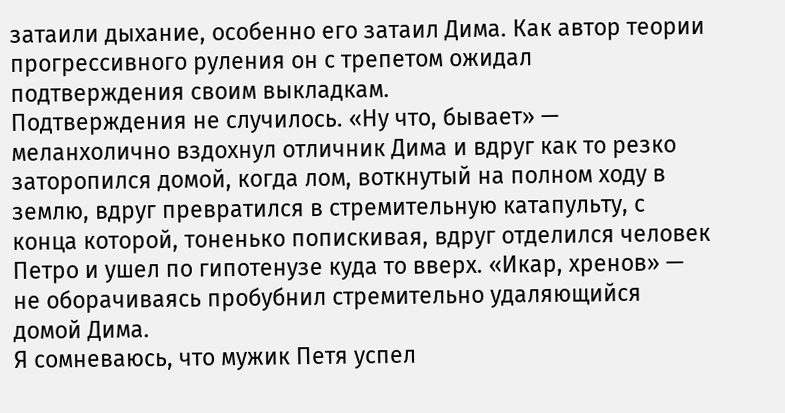затаили дыхание, особенно его затаил Дима. Как автор теории прогрессивного руления он с трепетом ожидал подтверждения своим выкладкам.
Подтверждения не случилось. «Ну что, бывает» — меланхолично вздохнул отличник Дима и вдруг как то резко заторопился домой, когда лом, воткнутый на полном ходу в землю, вдруг превратился в стремительную катапульту, с конца которой, тоненько попискивая, вдруг отделился человек Петро и ушел по гипотенузе куда то вверх. «Икар, хренов» — не оборачиваясь пробубнил стремительно удаляющийся домой Дима.
Я сомневаюсь, что мужик Петя успел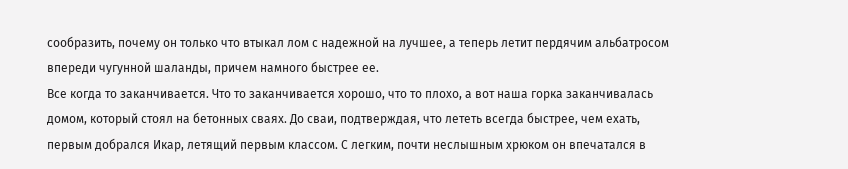сообразить, почему он только что втыкал лом с надежной на лучшее, а теперь летит пердячим альбатросом впереди чугунной шаланды, причем намного быстрее ее.
Все когда то заканчивается. Что то заканчивается хорошо, что то плохо, а вот наша горка заканчивалась домом, который стоял на бетонных сваях. До сваи, подтверждая, что лететь всегда быстрее, чем ехать, первым добрался Икар, летящий первым классом. С легким, почти неслышным хрюком он впечатался в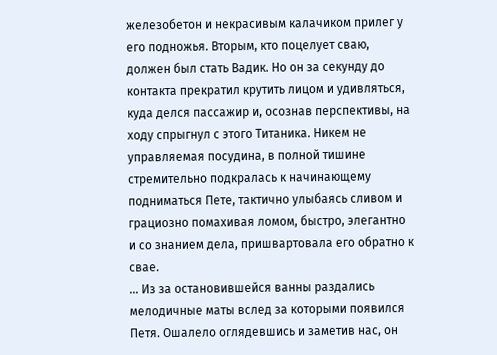железобетон и некрасивым калачиком прилег у его подножья. Вторым, кто поцелует сваю, должен был стать Вадик. Но он за секунду до контакта прекратил крутить лицом и удивляться, куда делся пассажир и, осознав перспективы, на ходу спрыгнул с этого Титаника. Никем не управляемая посудина, в полной тишине стремительно подкралась к начинающему подниматься Пете, тактично улыбаясь сливом и грациозно помахивая ломом, быстро, элегантно и со знанием дела, пришвартовала его обратно к свае.
… Из за остановившейся ванны раздались мелодичные маты вслед за которыми появился Петя. Ошалело оглядевшись и заметив нас, он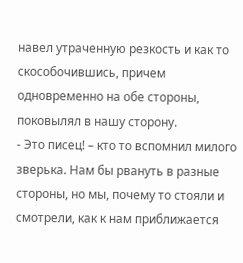навел утраченную резкость и как то скособочившись, причем одновременно на обе стороны, поковылял в нашу сторону.
- Это писец! – кто то вспомнил милого зверька. Нам бы рвануть в разные стороны, но мы, почему то стояли и смотрели, как к нам приближается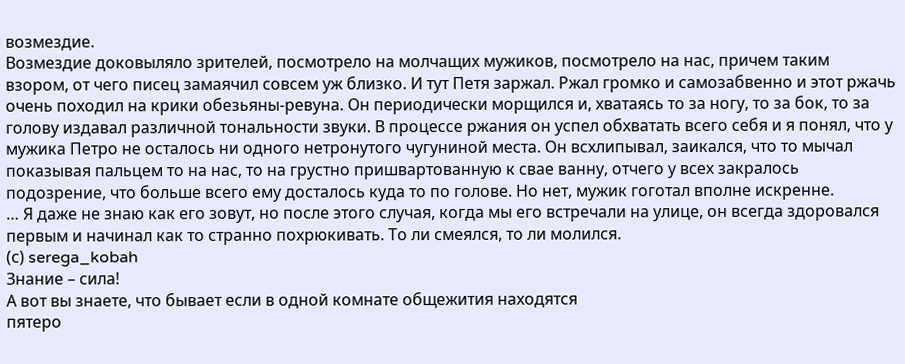возмездие.
Возмездие доковыляло зрителей, посмотрело на молчащих мужиков, посмотрело на нас, причем таким взором, от чего писец замаячил совсем уж близко. И тут Петя заржал. Ржал громко и самозабвенно и этот ржачь очень походил на крики обезьяны-ревуна. Он периодически морщился и, хватаясь то за ногу, то за бок, то за голову издавал различной тональности звуки. В процессе ржания он успел обхватать всего себя и я понял, что у мужика Петро не осталось ни одного нетронутого чугуниной места. Он всхлипывал, заикался, что то мычал показывая пальцем то на нас, то на грустно пришвартованную к свае ванну, отчего у всех закралось подозрение, что больше всего ему досталось куда то по голове. Но нет, мужик гоготал вполне искренне.
… Я даже не знаю как его зовут, но после этого случая, когда мы его встречали на улице, он всегда здоровался первым и начинал как то странно похрюкивать. То ли смеялся, то ли молился.
(с) serega_kobah
Знание – сила!
А вот вы знаете, что бывает если в одной комнате общежития находятся
пятеро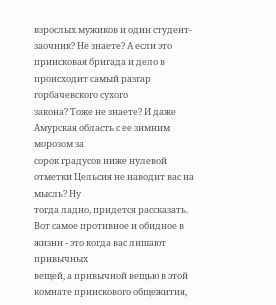взрослых мужиков и один студент-заочник? Не знаете? А если это
приисковая бригада и дело в происходит самый разгар горбачевского сухого
закона? Тоже не знаете? И даже Амурская область с ее зимним морозом за
сорок градусов ниже нулевой отметки Цельсия не наводит вас на мысль? Ну
тогда ладно, придется рассказать.
Вот самое противное и обидное в жизни - это когда вас лишают привычных
вещей, а привычной вещью в этой комнате приискового общежития,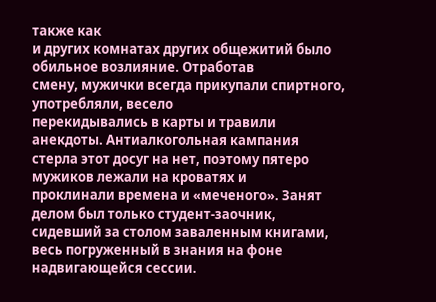также как
и других комнатах других общежитий было обильное возлияние. Отработав
смену, мужички всегда прикупали спиртного, употребляли, весело
перекидывались в карты и травили анекдоты. Антиалкогольная кампания
стерла этот досуг на нет, поэтому пятеро мужиков лежали на кроватях и
проклинали времена и «меченого». Занят делом был только студент-заочник,
сидевший за столом заваленным книгами, весь погруженный в знания на фоне
надвигающейся сессии.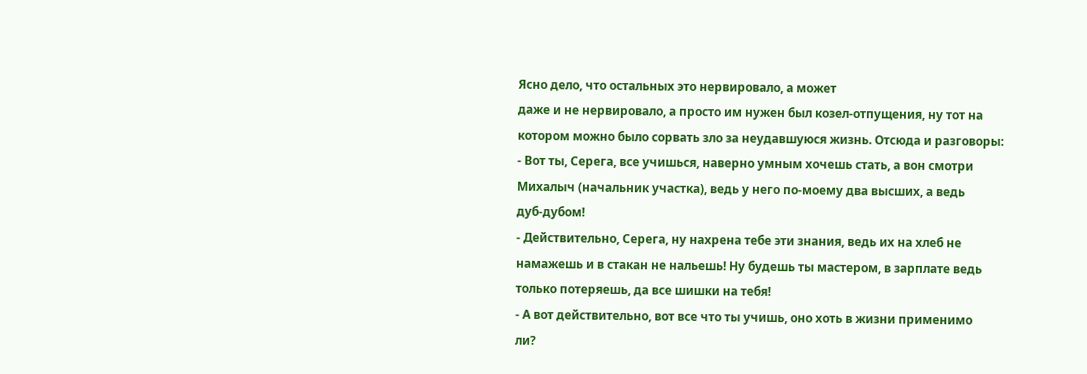Ясно дело, что остальных это нервировало, а может
даже и не нервировало, а просто им нужен был козел-отпущения, ну тот на
котором можно было сорвать зло за неудавшуюся жизнь. Отсюда и разговоры:
- Вот ты, Серега, все учишься, наверно умным хочешь стать, а вон смотри
Михалыч (начальник участка), ведь у него по-моему два высших, а ведь
дуб-дубом!
- Действительно, Серега, ну нахрена тебе эти знания, ведь их на хлеб не
намажешь и в стакан не нальешь! Ну будешь ты мастером, в зарплате ведь
только потеряешь, да все шишки на тебя!
- А вот действительно, вот все что ты учишь, оно хоть в жизни применимо
ли?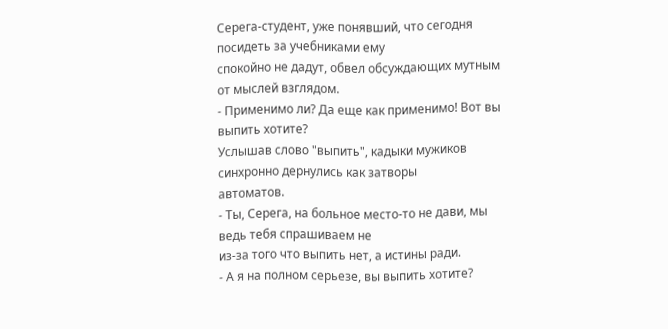Серега-студент, уже понявший, что сегодня посидеть за учебниками ему
спокойно не дадут, обвел обсуждающих мутным от мыслей взглядом.
- Применимо ли? Да еще как применимо! Вот вы выпить хотите?
Услышав слово "выпить", кадыки мужиков синхронно дернулись как затворы
автоматов.
- Ты, Серега, на больное место-то не дави, мы ведь тебя спрашиваем не
из-за того что выпить нет, а истины ради.
- А я на полном серьезе, вы выпить хотите?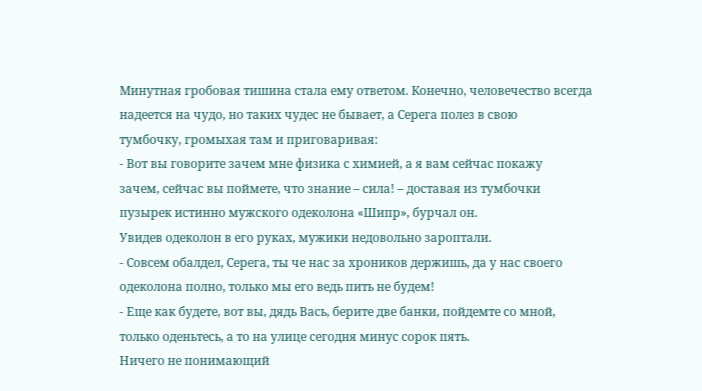Минутная гробовая тишина стала ему ответом. Конечно, человечество всегда
надеется на чудо, но таких чудес не бывает, а Серега полез в свою
тумбочку, громыхая там и приговаривая:
- Вот вы говорите зачем мне физика с химией, а я вам сейчас покажу
зачем, сейчас вы поймете, что знание – сила! – доставая из тумбочки
пузырек истинно мужского одеколона «Шипр», бурчал он.
Увидев одеколон в его руках, мужики недовольно зароптали.
- Совсем обалдел, Серега, ты че нас за хроников держишь, да у нас своего
одеколона полно, только мы его ведь пить не будем!
- Еще как будете, вот вы, дядь Вась, берите две банки, пойдемте со мной,
только оденьтесь, а то на улице сегодня минус сорок пять.
Ничего не понимающий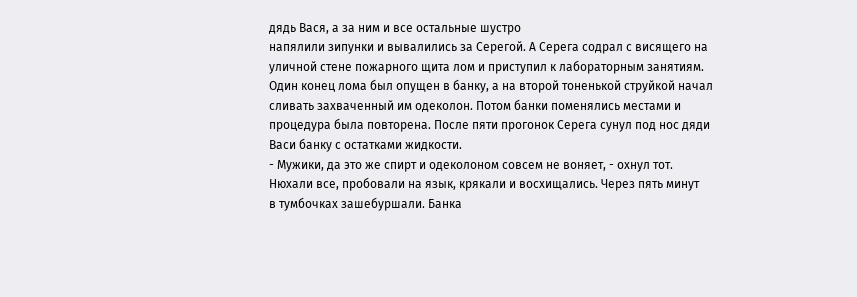дядь Вася, а за ним и все остальные шустро
напялили зипунки и вывалились за Серегой. А Серега содрал с висящего на
уличной стене пожарного щита лом и приступил к лабораторным занятиям.
Один конец лома был опущен в банку, а на второй тоненькой струйкой начал
сливать захваченный им одеколон. Потом банки поменялись местами и
процедура была повторена. После пяти прогонок Серега сунул под нос дяди
Васи банку с остатками жидкости.
- Мужики, да это же спирт и одеколоном совсем не воняет, - охнул тот.
Нюхали все, пробовали на язык, крякали и восхищались. Через пять минут
в тумбочках зашебуршали. Банка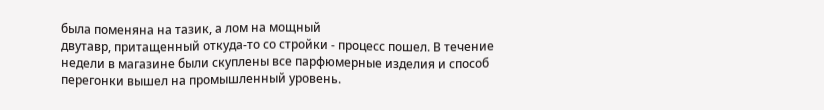была поменяна на тазик, а лом на мощный
двутавр, притащенный откуда-то со стройки - процесс пошел. В течение
недели в магазине были скуплены все парфюмерные изделия и способ
перегонки вышел на промышленный уровень.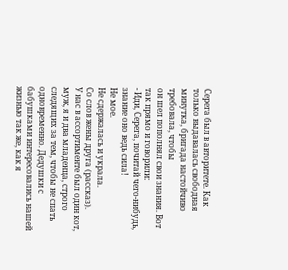Серега был в авторитете. Как
только выдавалась свободная минутка, бригада настойчиво требовала, чтобы
он шел пополнял свои знания. Вот так прямо и говорили:
- Иди, Серега, почитай чего-нибудь, знание оно ведь сила!
Не мое.
Не сдержалась и украла.
Со слов жены друга (рассказ).
У нас в ассортименте был один кот, муж, я и два младенца, строго следящих за тем, чтобы не спать одновременно. Дедушки с бабушками интересовались нашей жизнью так же, как я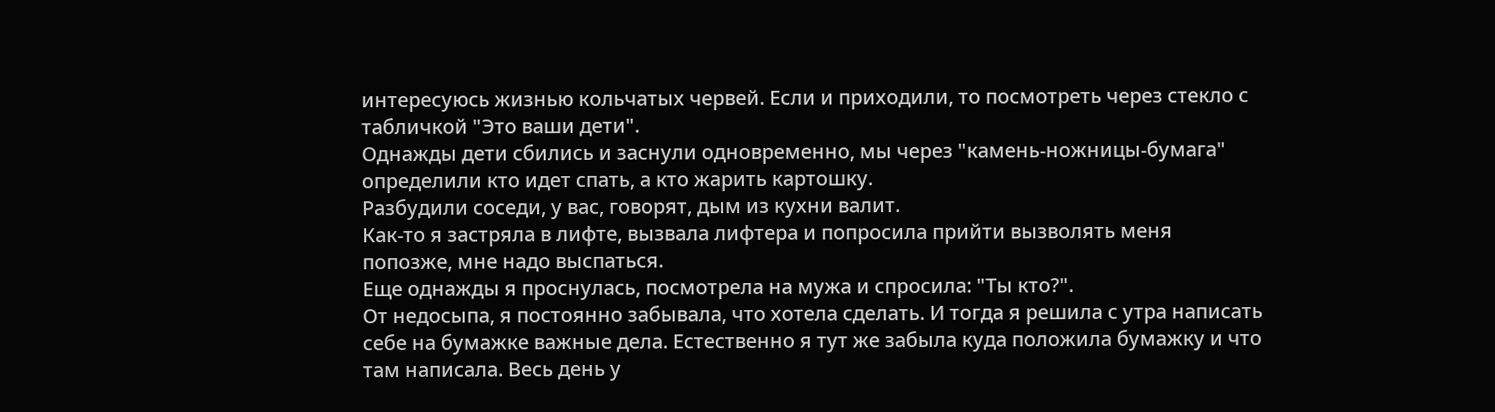интересуюсь жизнью кольчатых червей. Если и приходили, то посмотреть через стекло с табличкой "Это ваши дети".
Однажды дети сбились и заснули одновременно, мы через "камень-ножницы-бумага" определили кто идет спать, а кто жарить картошку.
Разбудили соседи, у вас, говорят, дым из кухни валит.
Как-то я застряла в лифте, вызвала лифтера и попросила прийти вызволять меня попозже, мне надо выспаться.
Еще однажды я проснулась, посмотрела на мужа и спросила: "Ты кто?".
От недосыпа, я постоянно забывала, что хотела сделать. И тогда я решила с утра написать себе на бумажке важные дела. Естественно я тут же забыла куда положила бумажку и что там написала. Весь день у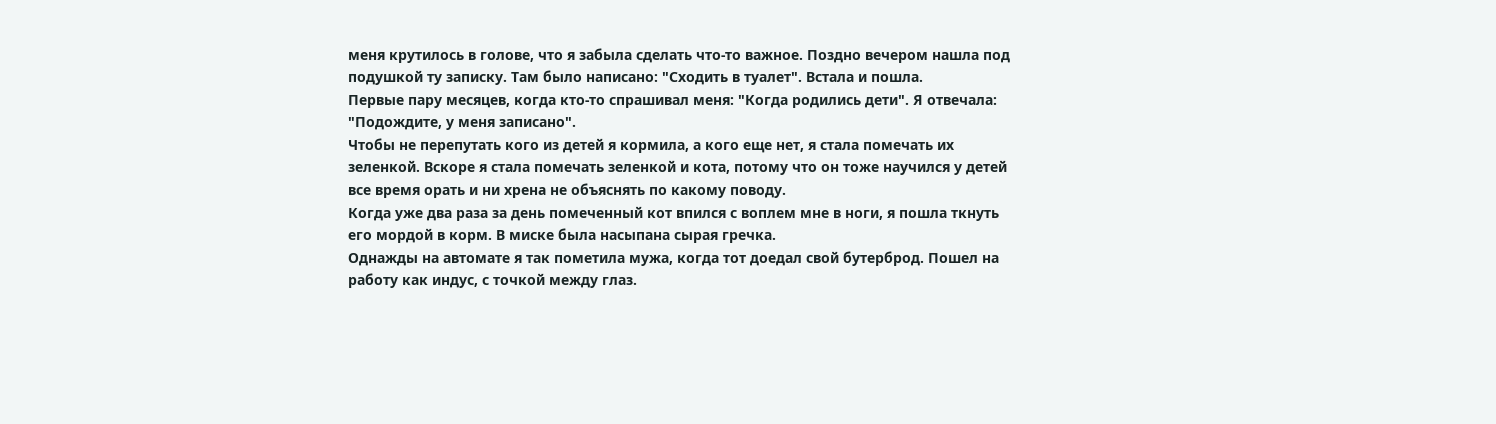меня крутилось в голове, что я забыла сделать что-то важное. Поздно вечером нашла под подушкой ту записку. Там было написано: "Сходить в туалет". Встала и пошла.
Первые пару месяцев, когда кто-то спрашивал меня: "Когда родились дети". Я отвечала: "Подождите, у меня записано".
Чтобы не перепутать кого из детей я кормила, а кого еще нет, я стала помечать их зеленкой. Вскоре я стала помечать зеленкой и кота, потому что он тоже научился у детей все время орать и ни хpeнa не объяснять по какому поводу.
Когда уже два раза за день помеченный кот впился с воплем мне в ноги, я пошла ткнуть его мордой в корм. В миске была насыпана сырая гречка.
Однажды на автомате я так пометила мужа, когда тот доедал свой бутерброд. Пошел на работу как индус, с точкой между глаз.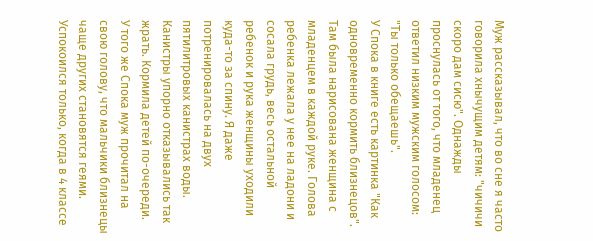Муж рассказывал, что во сне я часто говорила хнычущим детям: "чичичи скоро дам сисю". Однажды проснулась от того, что младенец ответил низким мужским голосом: "Ты только обещаешь".
У Спока в книге есть картинка "Как одновременно кормить близнецов". Там была нарисована женщина с младенцем в каждой руке. Голова ребенка лежала у нее на ладони и сосала грудь, весь остальной ребенок и рука женщины уходили куда-то за спину. Я даже потренировалась на двух пятилитровых канистрах воды. Канистры упорно отказывались так жрать. Кормила детей по-очереди.
У того же Спока муж прочитал на свою голову, что мальчики близнецы чаще других становятся геями. Успокоился только, когда в 4 классе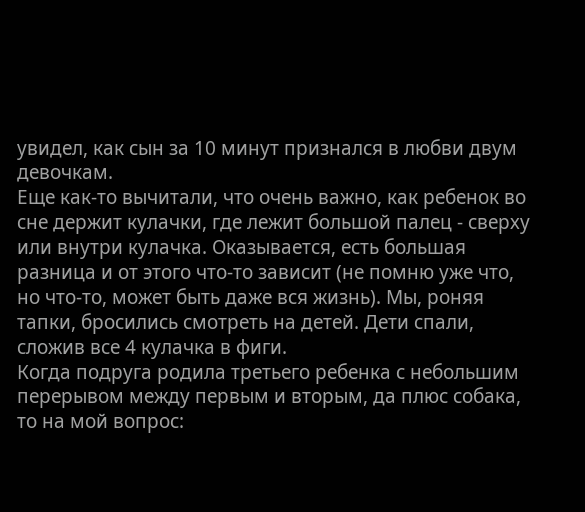увидел, как сын за 10 минут признался в любви двум девочкам.
Еще как-то вычитали, что очень важно, как ребенок во сне держит кулачки, где лежит большой палец - сверху или внутри кулачка. Оказывается, есть большая разница и от этого что-то зависит (не помню уже что, но что-то, может быть даже вся жизнь). Мы, роняя тапки, бросились смотреть на детей. Дети спали, сложив все 4 кулачка в фиги.
Когда подруга родила третьего ребенка с небольшим перерывом между первым и вторым, да плюс собака, то на мой вопрос: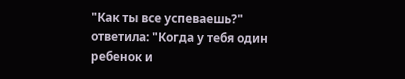"Как ты все успеваешь?" ответила: "Когда у тебя один ребенок и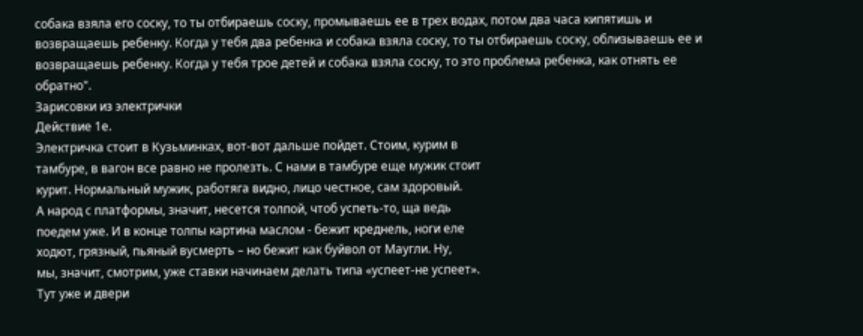собака взяла его соску, то ты отбираешь соску, промываешь ее в трех водах, потом два часа кипятишь и возвращаешь ребенку. Когда у тебя два ребенка и собака взяла соску, то ты отбираешь соску, облизываешь ее и возвращаешь ребенку. Когда у тебя трое детей и собака взяла соску, то это проблема ребенка, как отнять ее обратно".
Зарисовки из электрички
Действие 1е.
Электричка стоит в Кузьминках, вот-вот дальше пойдет. Стоим, курим в
тамбуре, в вагон все равно не пролезть. С нами в тамбуре еще мужик стоит
курит. Нормальный мужик, работяга видно, лицо честное, сам здоровый.
А народ с платформы, значит, несется толпой, чтоб успеть-то, ща ведь
поедем уже. И в конце толпы картина маслом - бежит креднель, ноги еле
ходют, грязный, пьяный вусмерть – но бежит как буйвол от Маугли. Ну,
мы, значит, смотрим, уже ставки начинаем делать типа «успеет-не успеет».
Тут уже и двери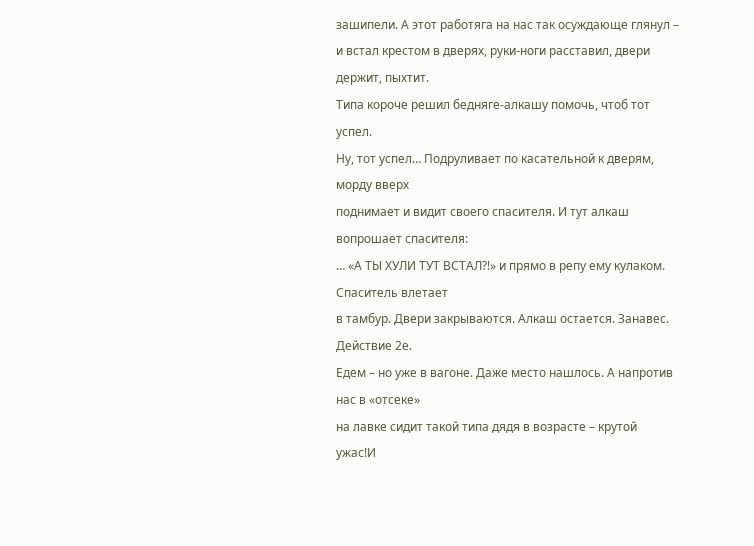зашипели. А этот работяга на нас так осуждающе глянул –
и встал крестом в дверях, руки-ноги расставил, двери держит, пыхтит.
Типа короче решил бедняге-алкашу помочь, чтоб тот успел.
Ну, тот успел… Подруливает по касательной к дверям, морду вверх
поднимает и видит своего спасителя. И тут алкаш вопрошает спасителя:
… «А ТЫ ХУЛИ ТУТ ВСТАЛ?!» и прямо в репу ему кулаком. Спаситель влетает
в тамбур. Двери закрываются. Алкаш остается. Занавес.
Действие 2е.
Едем – но уже в вагоне. Даже место нашлось. А напротив нас в «отсеке»
на лавке сидит такой типа дядя в возрасте – крутой ужас!И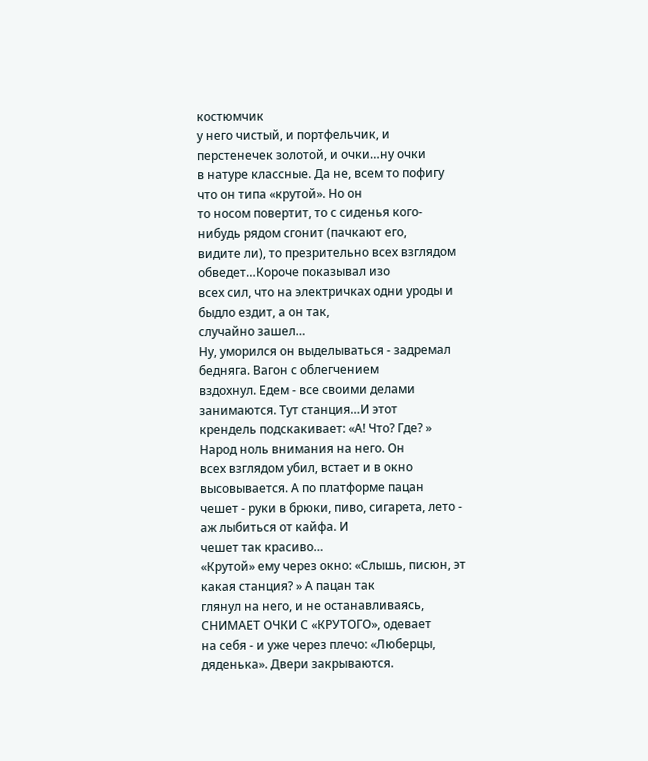костюмчик
у него чистый, и портфельчик, и перстенечек золотой, и очки…ну очки
в натуре классные. Да не, всем то пофигу что он типа «крутой». Но он
то носом повертит, то с сиденья кого-нибудь рядом сгонит (пачкают его,
видите ли), то презрительно всех взглядом обведет…Короче показывал изо
всех сил, что на электричках одни уроды и быдло ездит, а он так,
случайно зашел…
Ну, уморился он выделываться - задремал бедняга. Вагон с облегчением
вздохнул. Едем - все своими делами занимаются. Тут станция…И этот
крендель подскакивает: «А! Что? Где? » Народ ноль внимания на него. Он
всех взглядом убил, встает и в окно высовывается. А по платформе пацан
чешет - руки в брюки, пиво, сигарета, лето - аж лыбиться от кайфа. И
чешет так красиво…
«Крутой» ему через окно: «Слышь, писюн, эт какая станция? » А пацан так
глянул на него, и не останавливаясь, СНИМАЕТ ОЧКИ С «КРУТОГО», одевает
на себя - и уже через плечо: «Люберцы, дяденька». Двери закрываются.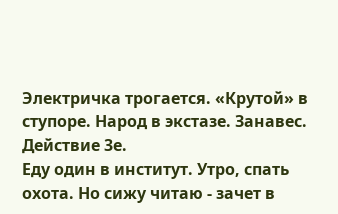Электричка трогается. «Крутой» в ступоре. Народ в экстазе. Занавес.
Действие 3е.
Еду один в институт. Утро, спать охота. Но сижу читаю - зачет в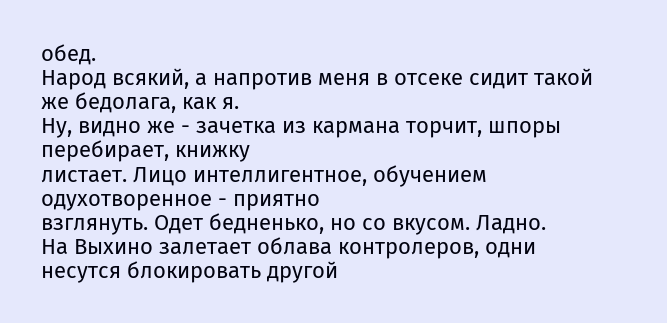обед.
Народ всякий, а напротив меня в отсеке сидит такой же бедолага, как я.
Ну, видно же - зачетка из кармана торчит, шпоры перебирает, книжку
листает. Лицо интеллигентное, обучением одухотворенное - приятно
взглянуть. Одет бедненько, но со вкусом. Ладно.
На Выхино залетает облава контролеров, одни несутся блокировать другой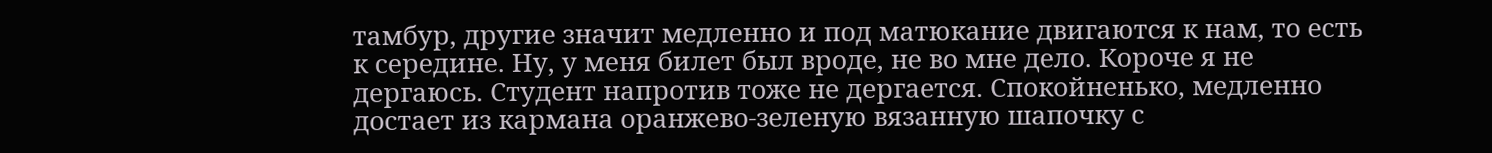тамбур, другие значит медленно и под матюкание двигаются к нам, то есть
к середине. Ну, у меня билет был вроде, не во мне дело. Короче я не
дергаюсь. Студент напротив тоже не дергается. Спокойненько, медленно
достает из кармана оранжево-зеленую вязанную шапочку с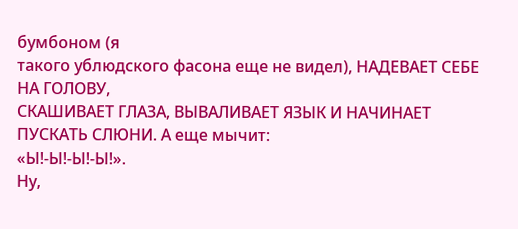бумбоном (я
такого ублюдского фасона еще не видел), НАДЕВАЕТ СЕБЕ НА ГОЛОВУ,
СКАШИВАЕТ ГЛАЗА, ВЫВАЛИВАЕТ ЯЗЫК И НАЧИНАЕТ ПУСКАТЬ СЛЮНИ. А еще мычит:
«Ы!-Ы!-Ы!-Ы!».
Ну,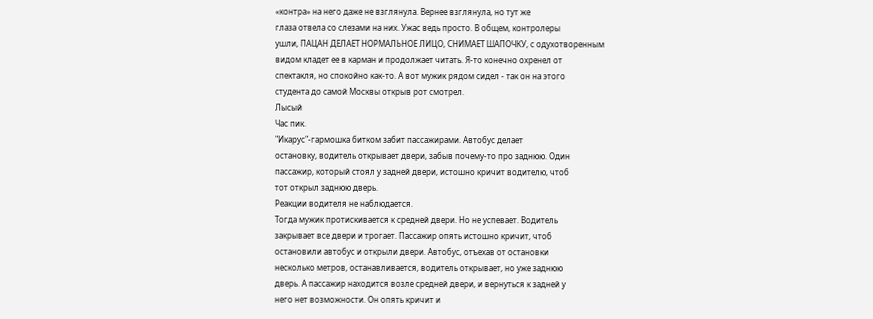«контра» на него даже не взглянула. Вернее взглянула, но тут же
глаза отвела со слезами на них. Ужас ведь просто. В общем, контролеры
ушли, ПАЦАН ДЕЛАЕТ НОРМАЛЬНОЕ ЛИЦО, СНИМАЕТ ШАПОЧКУ, с одухотворенным
видом кладет ее в карман и продолжает читать. Я-то конечно охренел от
спектакля, но спокойно как-то. А вот мужик рядом сидел - так он на этого
студента до самой Москвы открыв рот смотрел.
Лысый
Час пик.
"Икарус"-гармошка битком забит пассажирами. Автобус делает
остановку, водитель открывает двери, забыв почему-то про заднюю. Один
пассажир, который стоял у задней двери, истошно кричит водителю, чтоб
тот открыл заднюю дверь.
Реакции водителя не наблюдается.
Тогда мужик протискивается к средней двери. Но не успевает. Водитель
закрывает все двери и трогает. Пассажир опять истошно кричит, чтоб
остановили автобус и открыли двери. Автобус, отъехав от остановки
несколько метров, останавливается, водитель открывает, но уже заднюю
дверь. А пассажир находится возле средней двери, и вернуться к задней у
него нет возможности. Он опять кричит и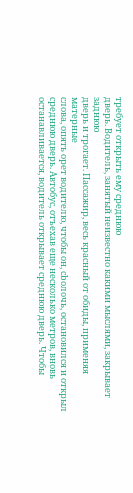требует открыть ему среднюю
дверь. Водитель, занятый неизвестно какими мыслями, закрывает заднюю
дверь и трогает. Пассажир, весь красный от обиды, применяя матерные
слова, опять орет водителю, чтобы он, cboлoчь, остановился и открыл
среднюю дверь. Автобус, отъехав еще несколько метров, вновь
останавливается, водитель открывает среднюю дверь. Чтобы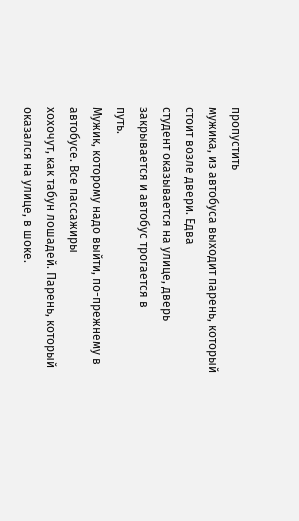пропустить
мужика, из автобуса выходит парень, который стоит возле двери. Едва
студент оказывается на улице, дверь закрывается и автобус трогается в
путь.
Мужик, которому надо выйти, по-прежнему в автобусе. Все пассажиры
хохочут, как табун лошадей. Парень, который оказался на улице, в шоке.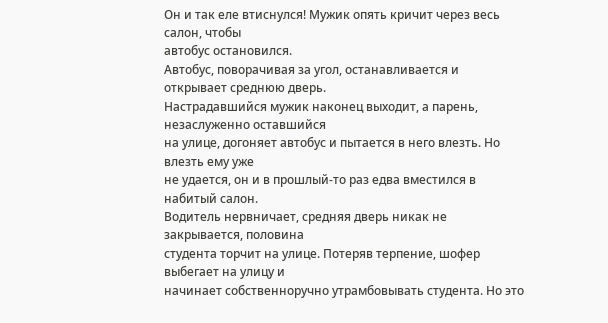Он и так еле втиснулся! Мужик опять кричит через весь салон, чтобы
автобус остановился.
Автобус, поворачивая за угол, останавливается и открывает среднюю дверь.
Настрадавшийся мужик наконец выходит, а парень, незаслуженно оставшийся
на улице, догоняет автобус и пытается в него влезть. Но влезть ему уже
не удается, он и в прошлый-то раз едва вместился в набитый салон.
Водитель нервничает, средняя дверь никак не закрывается, половина
студента торчит на улице. Потеряв терпение, шофер выбегает на улицу и
начинает собственноручно утрамбовывать студента. Но это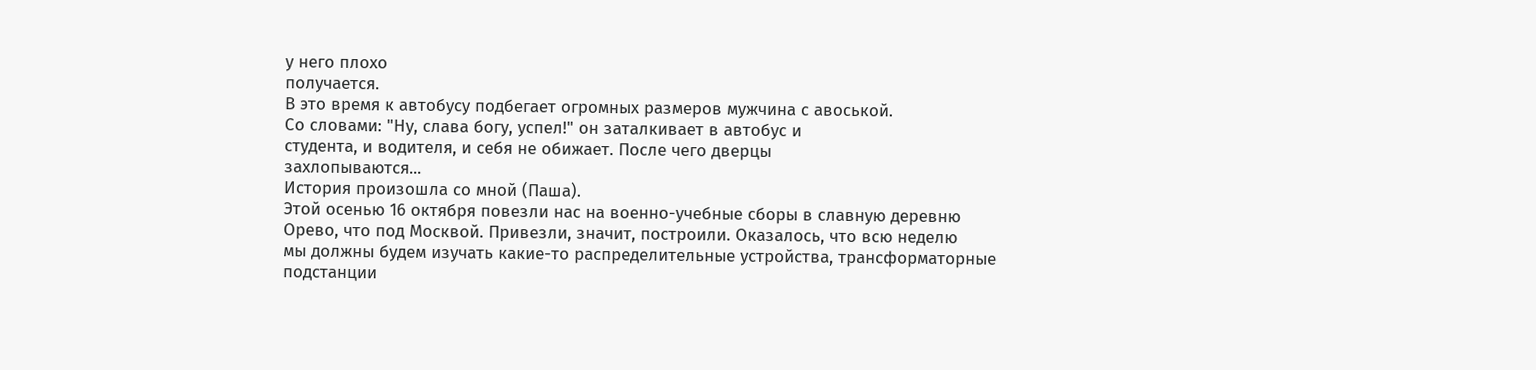у него плохо
получается.
В это время к автобусу подбегает огромных размеров мужчина с авоськой.
Со словами: "Ну, слава богу, успел!" он заталкивает в автобус и
студента, и водителя, и себя не обижает. После чего дверцы
захлопываются...
История произошла со мной (Паша).
Этой осенью 16 октября повезли нас на военно-учебные сборы в славную деревню
Орево, что под Москвой. Привезли, значит, построили. Оказалось, что всю неделю
мы должны будем изучать какие-то распределительные устройства, трансформаторные
подстанции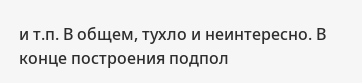и т.п. В общем, тухло и неинтересно. В конце построения подпол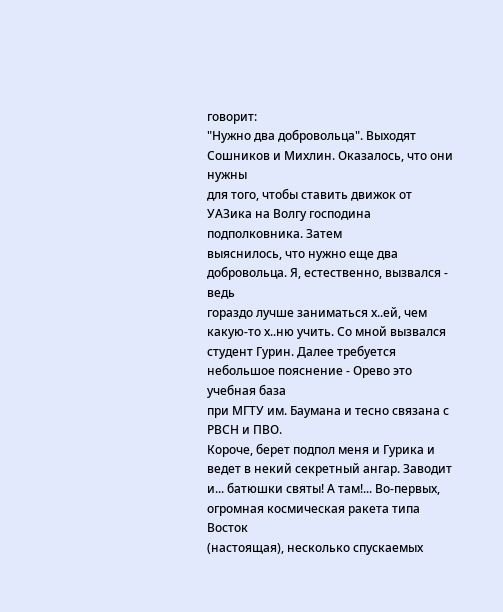говорит:
"Нужно два добровольца". Выходят Сошников и Михлин. Оказалось, что они нужны
для того, чтобы ставить движок от УАЗика на Волгу господина подполковника. Затем
выяснилось, что нужно еще два добровольца. Я, естественно, вызвался - ведь
гораздо лучше заниматься х..ей, чем какую-то х..ню учить. Со мной вызвался
студент Гурин. Далее требуется небольшое пояснение - Орево это учебная база
при МГТУ им. Баумана и тесно связана с РВСН и ПВО.
Короче, берет подпол меня и Гурика и ведет в некий секретный ангар. Заводит
и... батюшки святы! А там!... Во-первых, огромная космическая ракета типа Восток
(настоящая), несколько спускаемых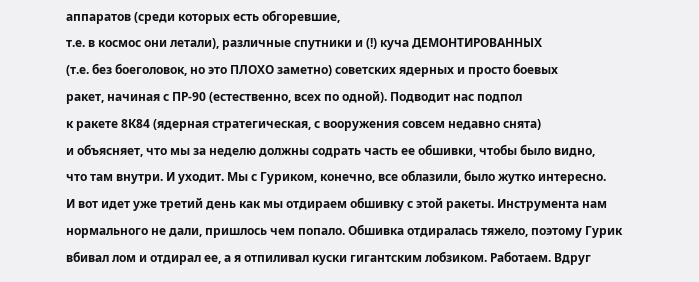аппаратов (среди которых есть обгоревшие,
т.е. в космос они летали), различные спутники и (!) куча ДЕМОНТИРОВАННЫХ
(т.е. без боеголовок, но это ПЛОХО заметно) советских ядерных и просто боевых
ракет, начиная с ПР-90 (естественно, всех по одной). Подводит нас подпол
к ракете 8К84 (ядерная стратегическая, с вооружения совсем недавно снята)
и объясняет, что мы за неделю должны содрать часть ее обшивки, чтобы было видно,
что там внутри. И уходит. Мы с Гуриком, конечно, все облазили, было жутко интересно.
И вот идет уже третий день как мы отдираем обшивку с этой ракеты. Инструмента нам
нормального не дали, пришлось чем попало. Обшивка отдиралась тяжело, поэтому Гурик
вбивал лом и отдирал ее, а я отпиливал куски гигантским лобзиком. Работаем. Вдруг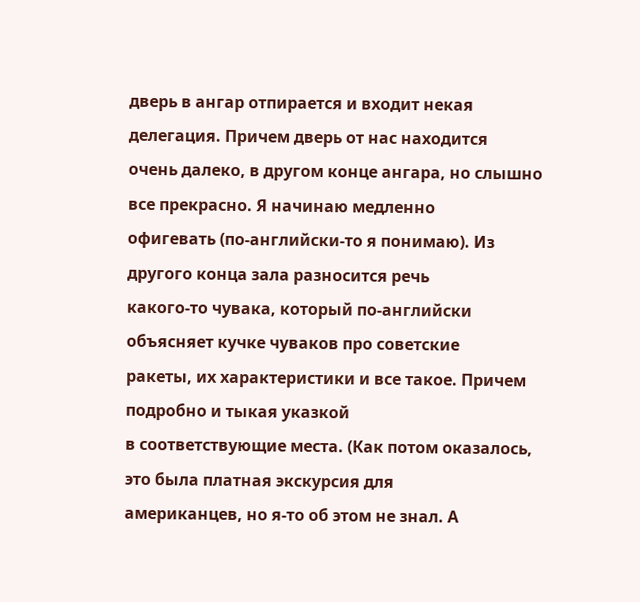дверь в ангар отпирается и входит некая делегация. Причем дверь от нас находится
очень далеко, в другом конце ангара, но слышно все прекрасно. Я начинаю медленно
офигевать (по-английски-то я понимаю). Из другого конца зала разносится речь
какого-то чувака, который по-английски объясняет кучке чуваков про советские
ракеты, их характеристики и все такое. Причем подробно и тыкая указкой
в соответствующие места. (Как потом оказалось, это была платная экскурсия для
американцев, но я-то об этом не знал. А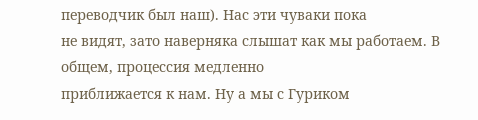переводчик был наш). Нас эти чуваки пока
не видят, зато наверняка слышат как мы работаем. В общем, процессия медленно
приближается к нам. Ну а мы с Гуриком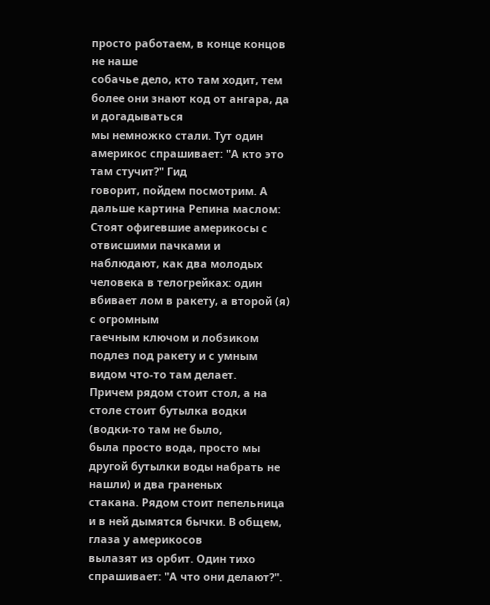просто работаем, в конце концов не наше
собачье дело, кто там ходит, тем более они знают код от ангара, да и догадываться
мы немножко стали. Тут один америкос спрашивает: "А кто это там стучит?" Гид
говорит, пойдем посмотрим. А дальше картина Репина маслом:
Стоят офигевшие америкосы с отвисшими пачками и наблюдают, как два молодых
человека в телогрейках: один вбивает лом в ракету, а второй (я) с огромным
гаечным ключом и лобзиком подлез под ракету и с умным видом что-то там делает.
Причем рядом стоит стол, а на столе стоит бутылка водки (водки-то там не было,
была просто вода, просто мы другой бутылки воды набрать не нашли) и два граненых
стакана. Рядом стоит пепельница и в ней дымятся бычки. В общем, глаза у америкосов
вылазят из орбит. Один тихо спрашивает: "А что они делают?".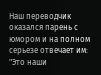Наш переводчик
оказался парень с юмором и на полном серьезе отвечает им: "Это наши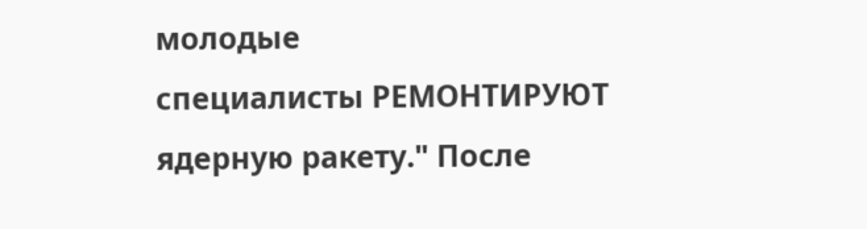молодые
специалисты РЕМОНТИРУЮТ ядерную ракету." После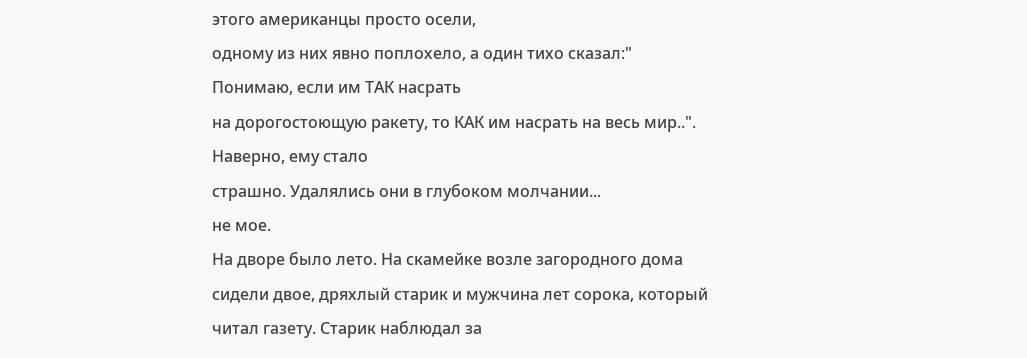этого американцы просто осели,
одному из них явно поплохело, а один тихо сказал:" Понимаю, если им ТАК насрать
на дорогостоющую ракету, то КАК им насрать на весь мир..". Наверно, ему стало
страшно. Удалялись они в глубоком молчании...
не мое.
На дворе было лето. На скамейке возле загородного дома сидели двое, дряхлый старик и мужчина лет сорока, который читал газету. Старик наблюдал за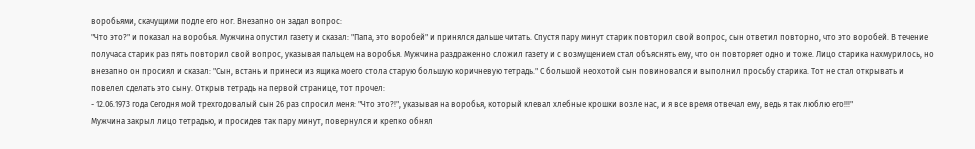воробьями, скачущими подле его ног. Внезапно он задал вопрос:
"Что это?" и показал на воробья. Мужчина опустил газету и сказал: "Папа, это воробей" и принялся дальше читать. Спустя пару минут старик повторил свой вопрос, сын ответил повторно, что это воробей. В течение получаса старик раз пять повторил свой вопрос, указывая пальцем на воробья. Мужчина раздраженно сложил газету и с возмущением стал объяснять ему, что он повторяет одно и тоже. Лицо старика нахмурилось, но внезапно он просиял и сказал: "Сын, встань и принеси из ящика моего стола старую большую коричневую тетрадь." С большой неохотой сын повиновался и выполнил просьбу старика. Тот не стал открывать и повелел сделать это сыну. Открыв тетрадь на первой странице, тот прочел:
- 12.06.1973 года Сегодня мой трехгодовалый сын 26 раз спросил меня: "Что это?!", указывая на воробья, который клевал хлебные крошки возле нас, и я все время отвечал ему, ведь я так люблю его!!!"
Мужчина закрыл лицо тетрадью, и просидев так пару минут, повернулся и крепко обнял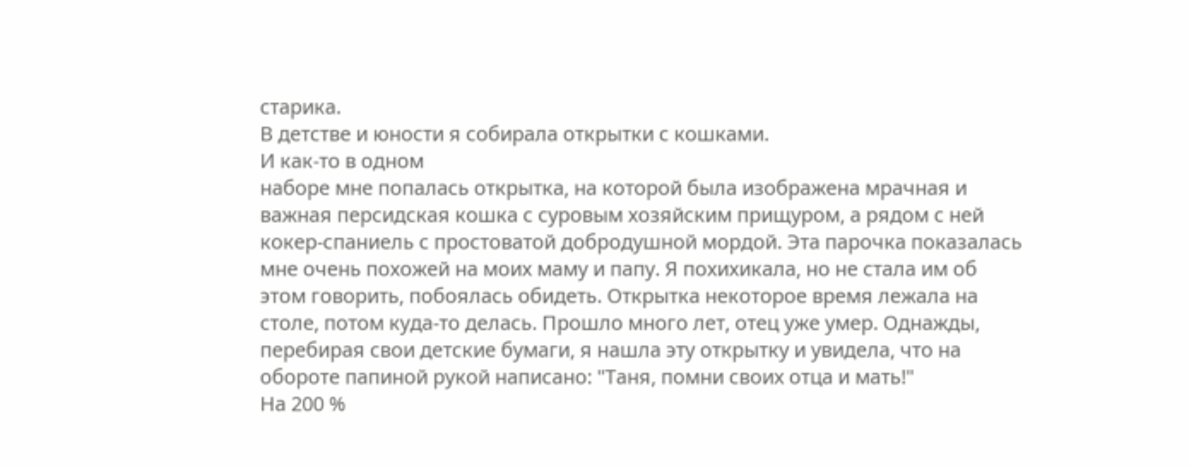старика.
В детстве и юности я собирала открытки с кошками.
И как-то в одном
наборе мне попалась открытка, на которой была изображена мрачная и
важная персидская кошка с суровым хозяйским прищуром, а рядом с ней
кокер-спаниель с простоватой добродушной мордой. Эта парочка показалась
мне очень похожей на моих маму и папу. Я похихикала, но не стала им об
этом говорить, побоялась обидеть. Открытка некоторое время лежала на
столе, потом куда-то делась. Прошло много лет, отец уже умер. Однажды,
перебирая свои детские бумаги, я нашла эту открытку и увидела, что на
обороте папиной рукой написано: "Таня, помни своих отца и мать!"
На 200 %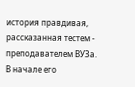история правдивая, рассказанная тестем - преподавателем ВУЗа.
В начале его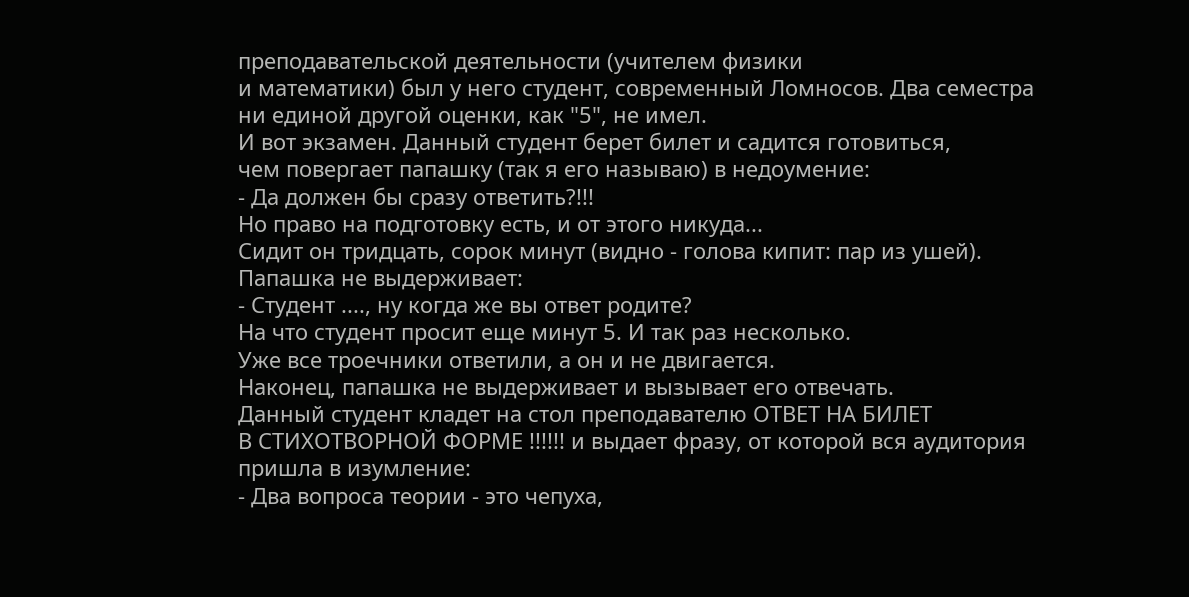преподавательской деятельности (учителем физики
и математики) был у него студент, современный Ломносов. Два семестра
ни единой другой оценки, как "5", не имел.
И вот экзамен. Данный студент берет билет и садится готовиться,
чем повергает папашку (так я его называю) в недоумение:
- Да должен бы сразу ответить?!!!
Но право на подготовку есть, и от этого никуда...
Сидит он тридцать, сорок минут (видно - голова кипит: пар из ушей).
Папашка не выдерживает:
- Студент ...., ну когда же вы ответ родите?
На что студент просит еще минут 5. И так раз несколько.
Уже все троечники ответили, а он и не двигается.
Наконец, папашка не выдерживает и вызывает его отвечать.
Данный студент кладет на стол преподавателю ОТВЕТ НА БИЛЕТ
В СТИХОТВОРНОЙ ФОРМЕ !!!!!! и выдает фразу, от которой вся аудитория
пришла в изумление:
- Два вопроса теории - это чепуха,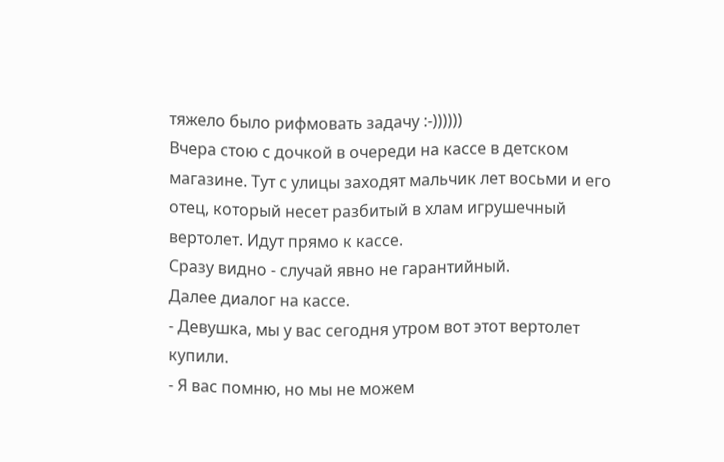тяжело было рифмовать задачу :-))))))
Вчера стою с дочкой в очереди на кассе в детском магазине. Тут с улицы заходят мальчик лет восьми и его отец, который несет разбитый в хлам игрушечный вертолет. Идут прямо к кассе.
Сразу видно - случай явно не гарантийный.
Далее диалог на кассе.
- Девушка, мы у вас сегодня утром вот этот вертолет купили.
- Я вас помню, но мы не можем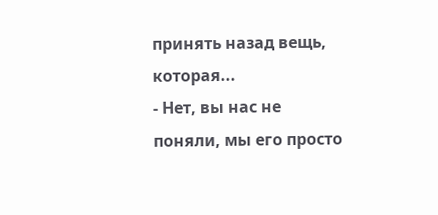принять назад вещь, которая...
- Нет, вы нас не поняли, мы его просто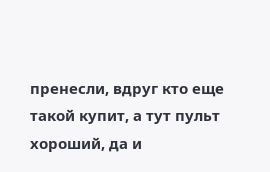пренесли, вдруг кто еще такой купит, а тут пульт хороший, да и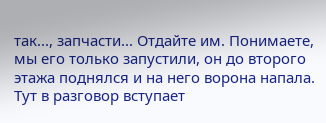так..., запчасти... Отдайте им. Понимаете, мы его только запустили, он до второго этажа поднялся и на него ворона напала.
Тут в разговор вступает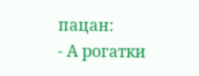пацан:
- А рогатки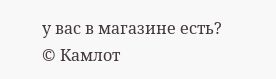у вас в магазине есть?
© Камлот